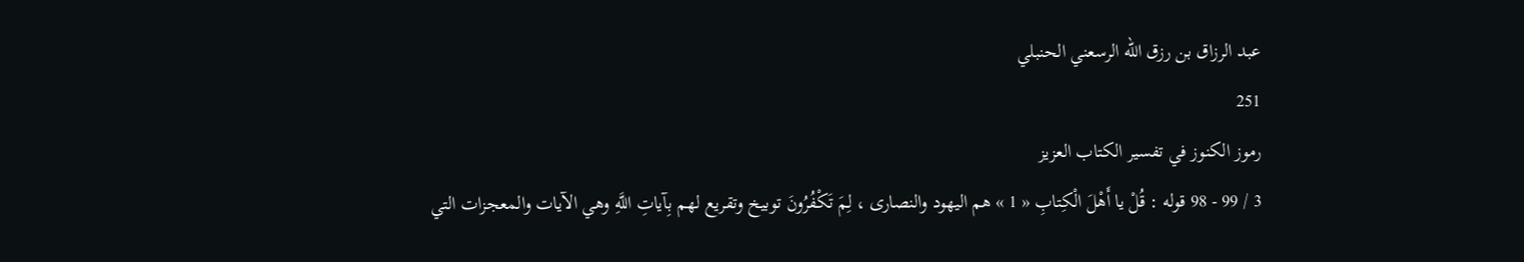عبد الرزاق بن رزق الله الرسعني الحنبلي
251
رموز الكنوز في تفسير الكتاب العزيز
3 / 99 - 98 قوله : قُلْ يا أَهْلَ الْكِتابِ « 1 » هم اليهود والنصارى ، لِمَ تَكْفُرُونَ توبيخ وتقريع لهم بِآياتِ اللَّهِ وهي الآيات والمعجزات التي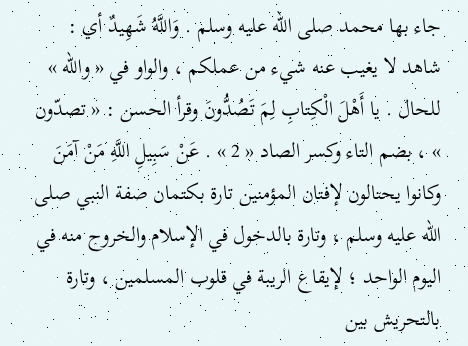جاء بها محمد صلى اللّه عليه وسلم . وَاللَّهُ شَهِيدٌ أي : شاهد لا يغيب عنه شيء من عملكم ، والواو في « واللّه » للحال . يا أَهْلَ الْكِتابِ لِمَ تَصُدُّونَ وقرأ الحسن : « تصدّون » ، بضم التاء وكسر الصاد « 2 » . عَنْ سَبِيلِ اللَّهِ مَنْ آمَنَ وكانوا يحتالون لإفتان المؤمنين تارة بكتمان صفة النبي صلى اللّه عليه وسلم ، وتارة بالدخول في الإسلام والخروج منه في اليوم الواحد ؛ لإيقاع الريبة في قلوب المسلمين ، وتارة بالتحريش بين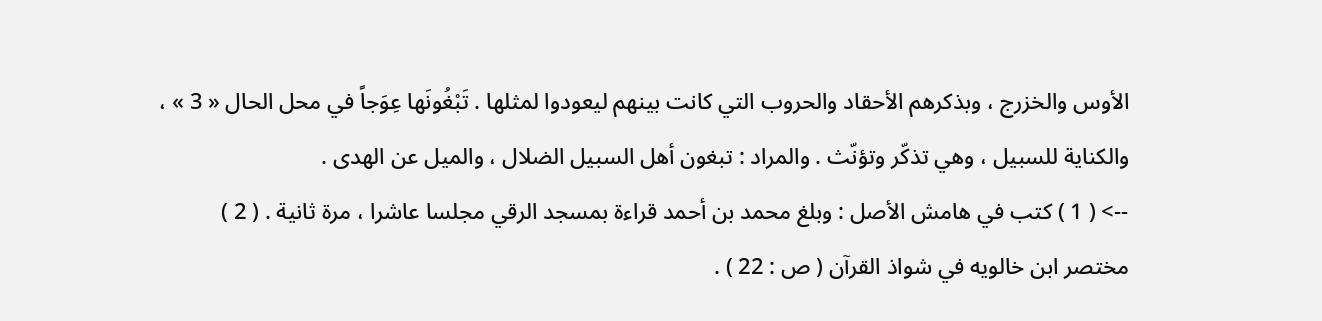الأوس والخزرج ، وبذكرهم الأحقاد والحروب التي كانت بينهم ليعودوا لمثلها . تَبْغُونَها عِوَجاً في محل الحال « 3 » ، والكناية للسبيل ، وهي تذكّر وتؤنّث . والمراد : تبغون أهل السبيل الضلال ، والميل عن الهدى .
--> ( 1 ) كتب في هامش الأصل : وبلغ محمد بن أحمد قراءة بمسجد الرقي مجلسا عاشرا ، مرة ثانية . ( 2 ) مختصر ابن خالويه في شواذ القرآن ( ص : 22 ) .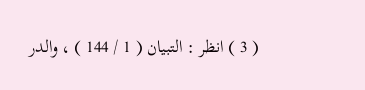( 3 ) انظر : التبيان ( 1 / 144 ) ، والدر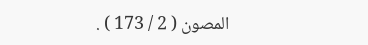المصون ( 2 / 173 ) .